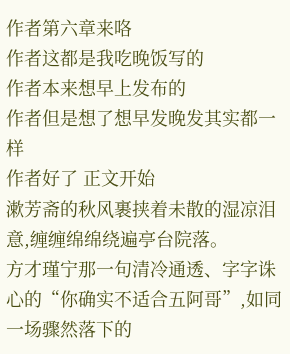作者第六章来咯
作者这都是我吃晚饭写的
作者本来想早上发布的
作者但是想了想早发晚发其实都一样
作者好了 正文开始
漱芳斋的秋风裹挟着未散的湿凉泪意,缠缠绵绵绕遍亭台院落。
方才瑾宁那一句清冷通透、字字诛心的“你确实不适合五阿哥”,如同一场骤然落下的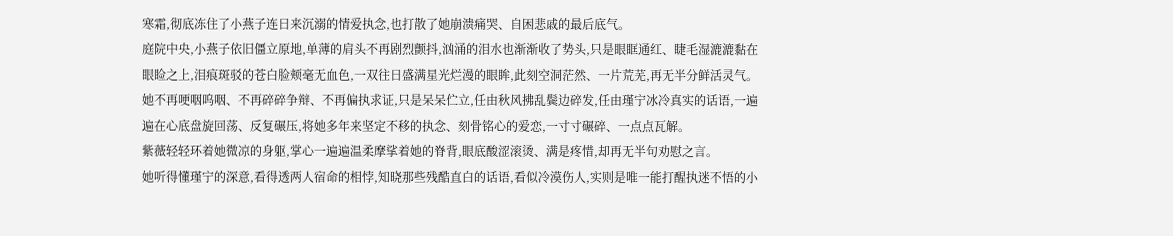寒霜,彻底冻住了小燕子连日来沉溺的情爱执念,也打散了她崩溃痛哭、自困悲戚的最后底气。
庭院中央,小燕子依旧僵立原地,单薄的肩头不再剧烈颤抖,汹涌的泪水也渐渐收了势头,只是眼眶通红、睫毛湿漉漉黏在眼睑之上,泪痕斑驳的苍白脸颊毫无血色,一双往日盛满星光烂漫的眼眸,此刻空洞茫然、一片荒芜,再无半分鲜活灵气。
她不再哽咽呜咽、不再碎碎争辩、不再偏执求证,只是呆呆伫立,任由秋风拂乱鬓边碎发,任由瑾宁冰冷真实的话语,一遍遍在心底盘旋回荡、反复碾压,将她多年来坚定不移的执念、刻骨铭心的爱恋,一寸寸碾碎、一点点瓦解。
紫薇轻轻环着她微凉的身躯,掌心一遍遍温柔摩挲着她的脊背,眼底酸涩滚烫、满是疼惜,却再无半句劝慰之言。
她听得懂瑾宁的深意,看得透两人宿命的相悖,知晓那些残酷直白的话语,看似冷漠伤人,实则是唯一能打醒执迷不悟的小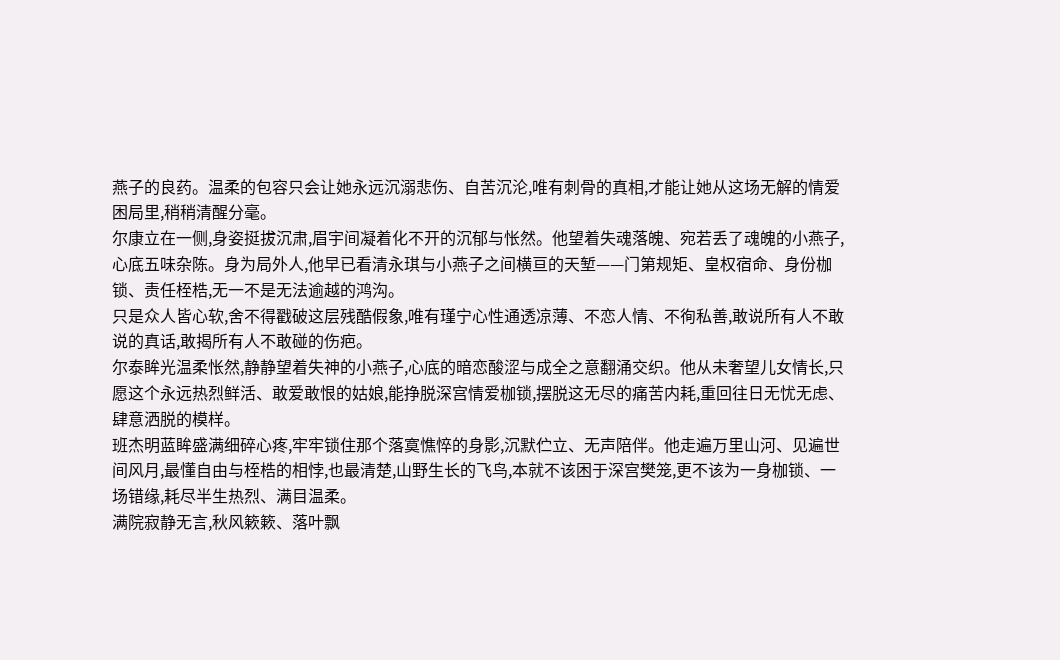燕子的良药。温柔的包容只会让她永远沉溺悲伤、自苦沉沦,唯有刺骨的真相,才能让她从这场无解的情爱困局里,稍稍清醒分毫。
尔康立在一侧,身姿挺拔沉肃,眉宇间凝着化不开的沉郁与怅然。他望着失魂落魄、宛若丢了魂魄的小燕子,心底五味杂陈。身为局外人,他早已看清永琪与小燕子之间横亘的天堑——门第规矩、皇权宿命、身份枷锁、责任桎梏,无一不是无法逾越的鸿沟。
只是众人皆心软,舍不得戳破这层残酷假象,唯有瑾宁心性通透凉薄、不恋人情、不徇私善,敢说所有人不敢说的真话,敢揭所有人不敢碰的伤疤。
尔泰眸光温柔怅然,静静望着失神的小燕子,心底的暗恋酸涩与成全之意翻涌交织。他从未奢望儿女情长,只愿这个永远热烈鲜活、敢爱敢恨的姑娘,能挣脱深宫情爱枷锁,摆脱这无尽的痛苦内耗,重回往日无忧无虑、肆意洒脱的模样。
班杰明蓝眸盛满细碎心疼,牢牢锁住那个落寞憔悴的身影,沉默伫立、无声陪伴。他走遍万里山河、见遍世间风月,最懂自由与桎梏的相悖,也最清楚,山野生长的飞鸟,本就不该困于深宫樊笼,更不该为一身枷锁、一场错缘,耗尽半生热烈、满目温柔。
满院寂静无言,秋风簌簌、落叶飘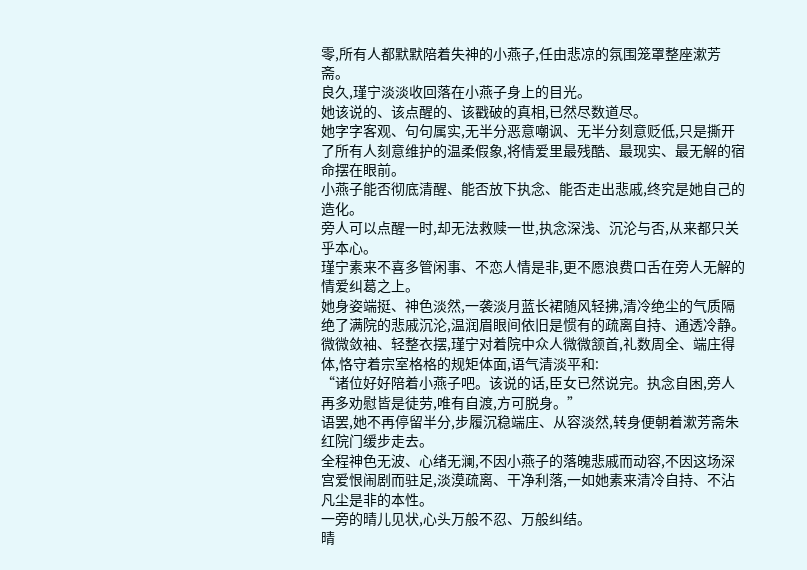零,所有人都默默陪着失神的小燕子,任由悲凉的氛围笼罩整座漱芳斋。
良久,瑾宁淡淡收回落在小燕子身上的目光。
她该说的、该点醒的、该戳破的真相,已然尽数道尽。
她字字客观、句句属实,无半分恶意嘲讽、无半分刻意贬低,只是撕开了所有人刻意维护的温柔假象,将情爱里最残酷、最现实、最无解的宿命摆在眼前。
小燕子能否彻底清醒、能否放下执念、能否走出悲戚,终究是她自己的造化。
旁人可以点醒一时,却无法救赎一世,执念深浅、沉沦与否,从来都只关乎本心。
瑾宁素来不喜多管闲事、不恋人情是非,更不愿浪费口舌在旁人无解的情爱纠葛之上。
她身姿端挺、神色淡然,一袭淡月蓝长裙随风轻拂,清冷绝尘的气质隔绝了满院的悲戚沉沦,温润眉眼间依旧是惯有的疏离自持、通透冷静。
微微敛袖、轻整衣摆,瑾宁对着院中众人微微颔首,礼数周全、端庄得体,恪守着宗室格格的规矩体面,语气清淡平和:
“诸位好好陪着小燕子吧。该说的话,臣女已然说完。执念自困,旁人再多劝慰皆是徒劳,唯有自渡,方可脱身。”
语罢,她不再停留半分,步履沉稳端庄、从容淡然,转身便朝着漱芳斋朱红院门缓步走去。
全程神色无波、心绪无澜,不因小燕子的落魄悲戚而动容,不因这场深宫爱恨闹剧而驻足,淡漠疏离、干净利落,一如她素来清冷自持、不沾凡尘是非的本性。
一旁的晴儿见状,心头万般不忍、万般纠结。
晴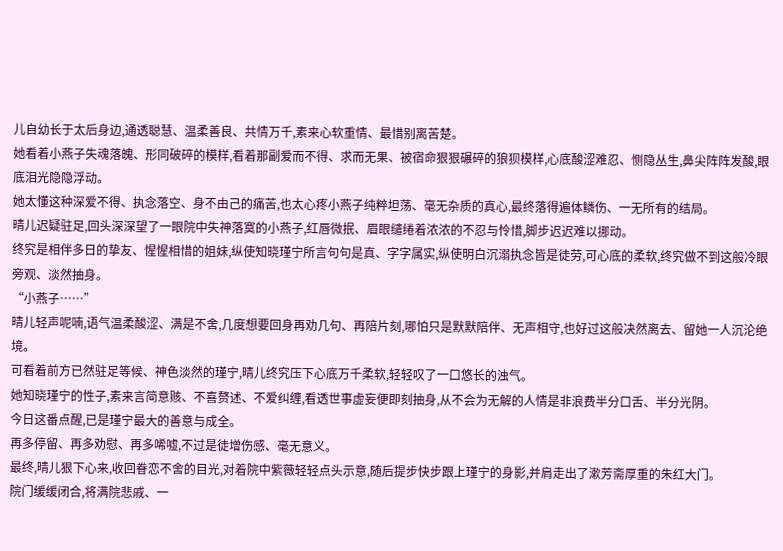儿自幼长于太后身边,通透聪慧、温柔善良、共情万千,素来心软重情、最惜别离苦楚。
她看着小燕子失魂落魄、形同破碎的模样,看着那副爱而不得、求而无果、被宿命狠狠碾碎的狼狈模样,心底酸涩难忍、恻隐丛生,鼻尖阵阵发酸,眼底泪光隐隐浮动。
她太懂这种深爱不得、执念落空、身不由己的痛苦,也太心疼小燕子纯粹坦荡、毫无杂质的真心,最终落得遍体鳞伤、一无所有的结局。
晴儿迟疑驻足,回头深深望了一眼院中失神落寞的小燕子,红唇微抿、眉眼缱绻着浓浓的不忍与怜惜,脚步迟迟难以挪动。
终究是相伴多日的挚友、惺惺相惜的姐妹,纵使知晓瑾宁所言句句是真、字字属实,纵使明白沉溺执念皆是徒劳,可心底的柔软,终究做不到这般冷眼旁观、淡然抽身。
“小燕子……”
晴儿轻声呢喃,语气温柔酸涩、满是不舍,几度想要回身再劝几句、再陪片刻,哪怕只是默默陪伴、无声相守,也好过这般决然离去、留她一人沉沦绝境。
可看着前方已然驻足等候、神色淡然的瑾宁,晴儿终究压下心底万千柔软,轻轻叹了一口悠长的浊气。
她知晓瑾宁的性子,素来言简意赅、不喜赘述、不爱纠缠,看透世事虚妄便即刻抽身,从不会为无解的人情是非浪费半分口舌、半分光阴。
今日这番点醒,已是瑾宁最大的善意与成全。
再多停留、再多劝慰、再多唏嘘,不过是徒增伤感、毫无意义。
最终,晴儿狠下心来,收回眷恋不舍的目光,对着院中紫薇轻轻点头示意,随后提步快步跟上瑾宁的身影,并肩走出了漱芳斋厚重的朱红大门。
院门缓缓闭合,将满院悲戚、一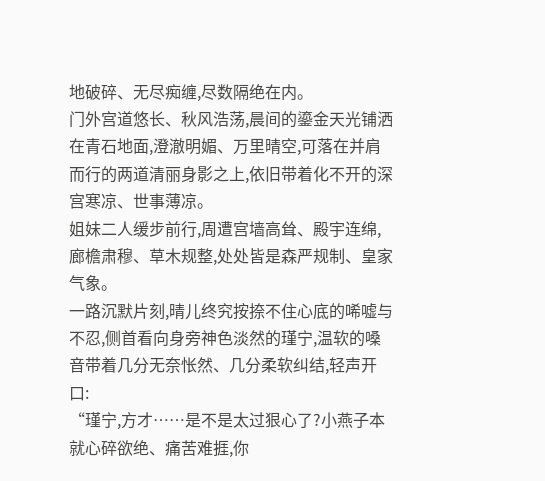地破碎、无尽痴缠,尽数隔绝在内。
门外宫道悠长、秋风浩荡,晨间的鎏金天光铺洒在青石地面,澄澈明媚、万里晴空,可落在并肩而行的两道清丽身影之上,依旧带着化不开的深宫寒凉、世事薄凉。
姐妹二人缓步前行,周遭宫墙高耸、殿宇连绵,廊檐肃穆、草木规整,处处皆是森严规制、皇家气象。
一路沉默片刻,晴儿终究按捺不住心底的唏嘘与不忍,侧首看向身旁神色淡然的瑾宁,温软的嗓音带着几分无奈怅然、几分柔软纠结,轻声开口:
“瑾宁,方才……是不是太过狠心了?小燕子本就心碎欲绝、痛苦难捱,你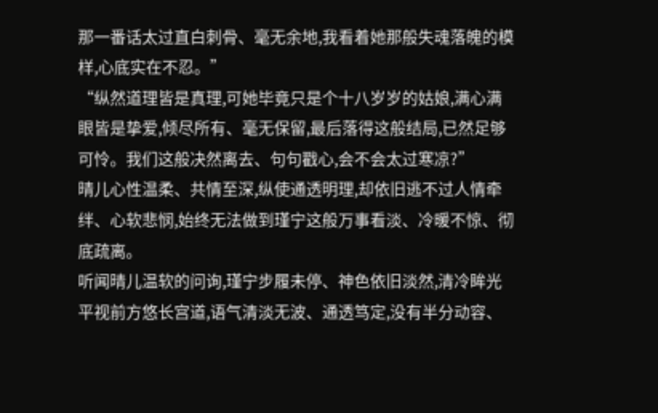那一番话太过直白刺骨、毫无余地,我看着她那般失魂落魄的模样,心底实在不忍。”
“纵然道理皆是真理,可她毕竟只是个十八岁岁的姑娘,满心满眼皆是挚爱,倾尽所有、毫无保留,最后落得这般结局,已然足够可怜。我们这般决然离去、句句戳心,会不会太过寒凉?”
晴儿心性温柔、共情至深,纵使通透明理,却依旧逃不过人情牵绊、心软悲悯,始终无法做到瑾宁这般万事看淡、冷暖不惊、彻底疏离。
听闻晴儿温软的问询,瑾宁步履未停、神色依旧淡然,清冷眸光平视前方悠长宫道,语气清淡无波、通透笃定,没有半分动容、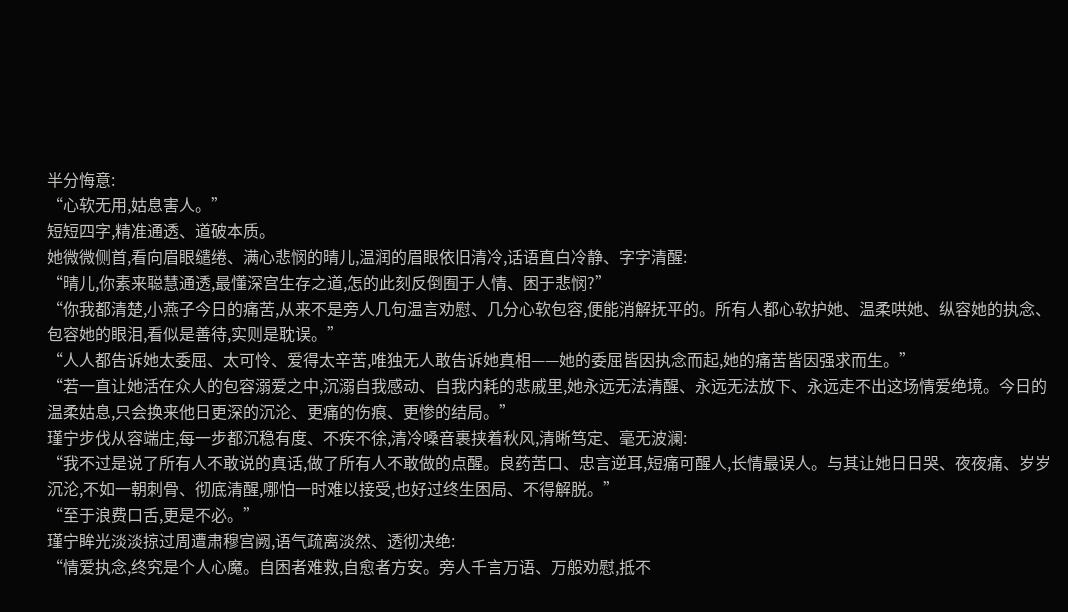半分悔意:
“心软无用,姑息害人。”
短短四字,精准通透、道破本质。
她微微侧首,看向眉眼缱绻、满心悲悯的晴儿,温润的眉眼依旧清冷,话语直白冷静、字字清醒:
“晴儿,你素来聪慧通透,最懂深宫生存之道,怎的此刻反倒囿于人情、困于悲悯?”
“你我都清楚,小燕子今日的痛苦,从来不是旁人几句温言劝慰、几分心软包容,便能消解抚平的。所有人都心软护她、温柔哄她、纵容她的执念、包容她的眼泪,看似是善待,实则是耽误。”
“人人都告诉她太委屈、太可怜、爱得太辛苦,唯独无人敢告诉她真相——她的委屈皆因执念而起,她的痛苦皆因强求而生。”
“若一直让她活在众人的包容溺爱之中,沉溺自我感动、自我内耗的悲戚里,她永远无法清醒、永远无法放下、永远走不出这场情爱绝境。今日的温柔姑息,只会换来他日更深的沉沦、更痛的伤痕、更惨的结局。”
瑾宁步伐从容端庄,每一步都沉稳有度、不疾不徐,清冷嗓音裹挟着秋风,清晰笃定、毫无波澜:
“我不过是说了所有人不敢说的真话,做了所有人不敢做的点醒。良药苦口、忠言逆耳,短痛可醒人,长情最误人。与其让她日日哭、夜夜痛、岁岁沉沦,不如一朝刺骨、彻底清醒,哪怕一时难以接受,也好过终生困局、不得解脱。”
“至于浪费口舌,更是不必。”
瑾宁眸光淡淡掠过周遭肃穆宫阙,语气疏离淡然、透彻决绝:
“情爱执念,终究是个人心魔。自困者难救,自愈者方安。旁人千言万语、万般劝慰,抵不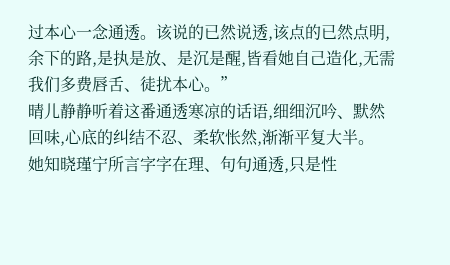过本心一念通透。该说的已然说透,该点的已然点明,余下的路,是执是放、是沉是醒,皆看她自己造化,无需我们多费唇舌、徒扰本心。”
晴儿静静听着这番通透寒凉的话语,细细沉吟、默然回味,心底的纠结不忍、柔软怅然,渐渐平复大半。
她知晓瑾宁所言字字在理、句句通透,只是性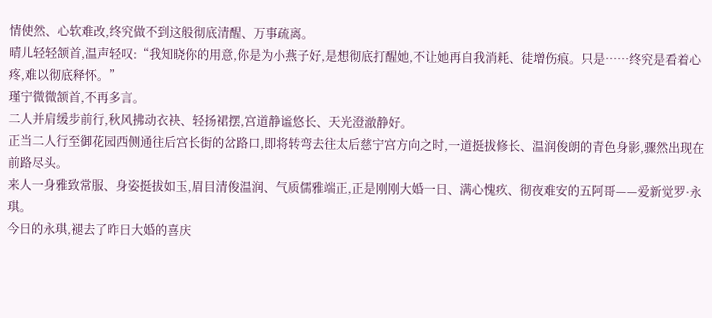情使然、心软难改,终究做不到这般彻底清醒、万事疏离。
晴儿轻轻颔首,温声轻叹:“我知晓你的用意,你是为小燕子好,是想彻底打醒她,不让她再自我消耗、徒增伤痕。只是……终究是看着心疼,难以彻底释怀。”
瑾宁微微颔首,不再多言。
二人并肩缓步前行,秋风拂动衣袂、轻扬裙摆,宫道静谧悠长、天光澄澈静好。
正当二人行至御花园西侧通往后宫长街的岔路口,即将转弯去往太后慈宁宫方向之时,一道挺拔修长、温润俊朗的青色身影,骤然出现在前路尽头。
来人一身雅致常服、身姿挺拔如玉,眉目清俊温润、气质儒雅端正,正是刚刚大婚一日、满心愧疚、彻夜难安的五阿哥——爱新觉罗·永琪。
今日的永琪,褪去了昨日大婚的喜庆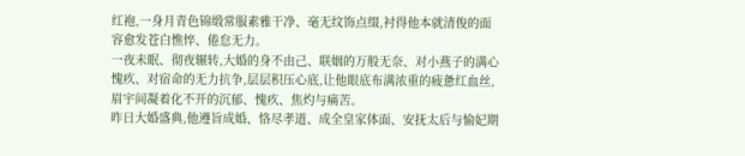红袍,一身月青色锦缎常服素雅干净、毫无纹饰点缀,衬得他本就清俊的面容愈发苍白憔悴、倦怠无力。
一夜未眠、彻夜辗转,大婚的身不由己、联姻的万般无奈、对小燕子的满心愧疚、对宿命的无力抗争,层层积压心底,让他眼底布满浓重的疲惫红血丝,眉宇间凝着化不开的沉郁、愧疚、焦灼与痛苦。
昨日大婚盛典,他遵旨成婚、恪尽孝道、成全皇家体面、安抚太后与愉妃期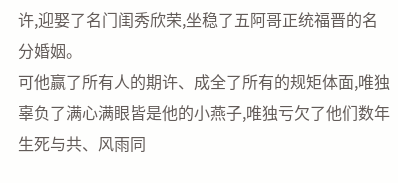许,迎娶了名门闺秀欣荣,坐稳了五阿哥正统福晋的名分婚姻。
可他赢了所有人的期许、成全了所有的规矩体面,唯独辜负了满心满眼皆是他的小燕子,唯独亏欠了他们数年生死与共、风雨同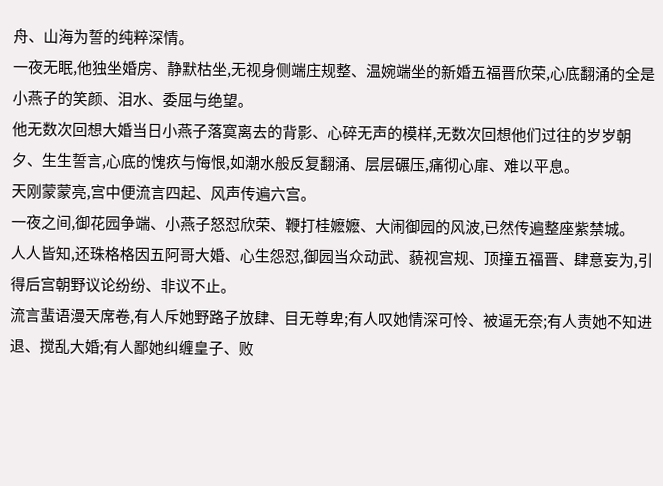舟、山海为誓的纯粹深情。
一夜无眠,他独坐婚房、静默枯坐,无视身侧端庄规整、温婉端坐的新婚五福晋欣荣,心底翻涌的全是小燕子的笑颜、泪水、委屈与绝望。
他无数次回想大婚当日小燕子落寞离去的背影、心碎无声的模样,无数次回想他们过往的岁岁朝夕、生生誓言,心底的愧疚与悔恨,如潮水般反复翻涌、层层碾压,痛彻心扉、难以平息。
天刚蒙蒙亮,宫中便流言四起、风声传遍六宫。
一夜之间,御花园争端、小燕子怒怼欣荣、鞭打桂嬷嬷、大闹御园的风波,已然传遍整座紫禁城。
人人皆知,还珠格格因五阿哥大婚、心生怨怼,御园当众动武、藐视宫规、顶撞五福晋、肆意妄为,引得后宫朝野议论纷纷、非议不止。
流言蜚语漫天席卷,有人斥她野路子放肆、目无尊卑;有人叹她情深可怜、被逼无奈;有人责她不知进退、搅乱大婚;有人鄙她纠缠皇子、败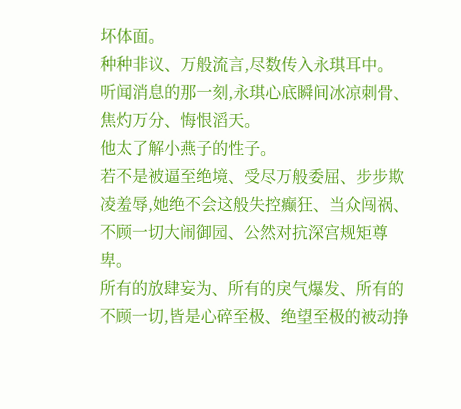坏体面。
种种非议、万般流言,尽数传入永琪耳中。
听闻消息的那一刻,永琪心底瞬间冰凉刺骨、焦灼万分、悔恨滔天。
他太了解小燕子的性子。
若不是被逼至绝境、受尽万般委屈、步步欺凌羞辱,她绝不会这般失控癫狂、当众闯祸、不顾一切大闹御园、公然对抗深宫规矩尊卑。
所有的放肆妄为、所有的戾气爆发、所有的不顾一切,皆是心碎至极、绝望至极的被动挣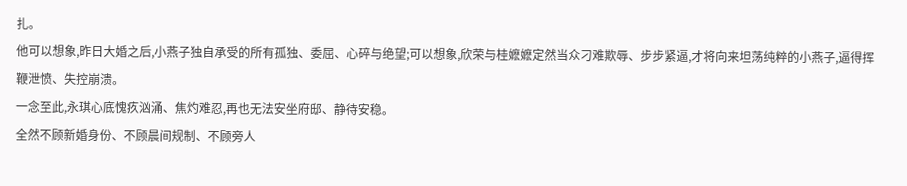扎。
他可以想象,昨日大婚之后,小燕子独自承受的所有孤独、委屈、心碎与绝望;可以想象,欣荣与桂嬷嬷定然当众刁难欺辱、步步紧逼,才将向来坦荡纯粹的小燕子,逼得挥鞭泄愤、失控崩溃。
一念至此,永琪心底愧疚汹涌、焦灼难忍,再也无法安坐府邸、静待安稳。
全然不顾新婚身份、不顾晨间规制、不顾旁人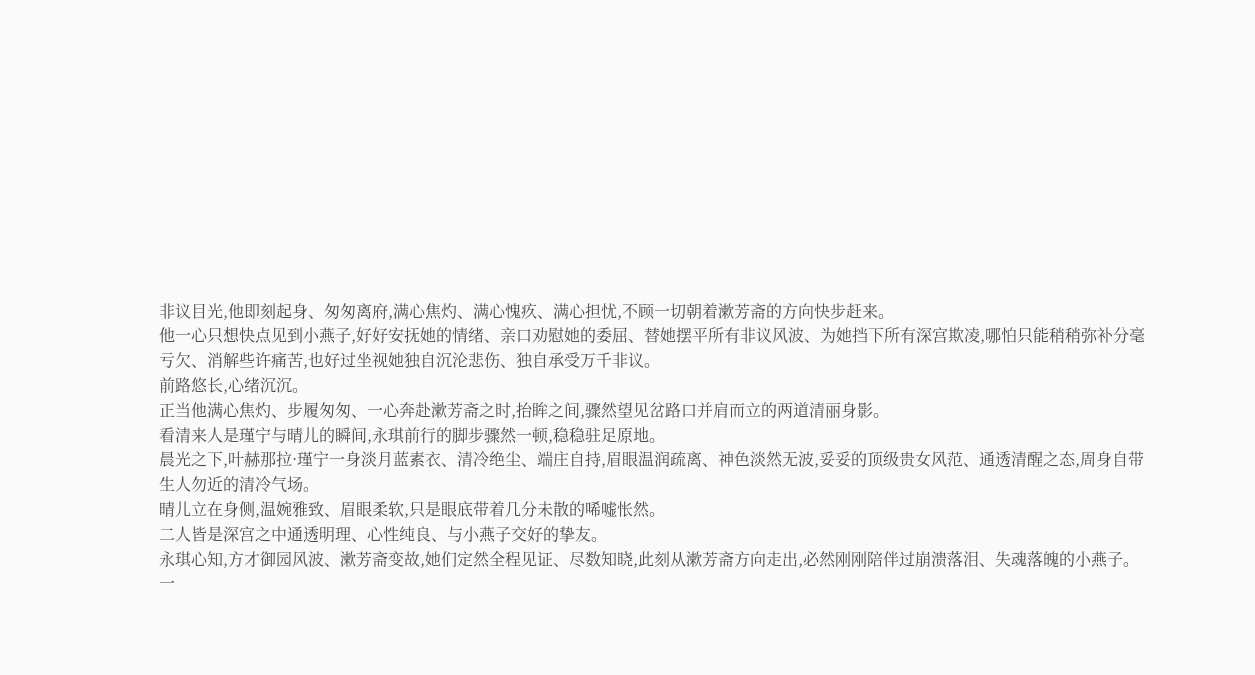非议目光,他即刻起身、匆匆离府,满心焦灼、满心愧疚、满心担忧,不顾一切朝着漱芳斋的方向快步赶来。
他一心只想快点见到小燕子,好好安抚她的情绪、亲口劝慰她的委屈、替她摆平所有非议风波、为她挡下所有深宫欺凌,哪怕只能稍稍弥补分毫亏欠、消解些许痛苦,也好过坐视她独自沉沦悲伤、独自承受万千非议。
前路悠长,心绪沉沉。
正当他满心焦灼、步履匆匆、一心奔赴漱芳斋之时,抬眸之间,骤然望见岔路口并肩而立的两道清丽身影。
看清来人是瑾宁与晴儿的瞬间,永琪前行的脚步骤然一顿,稳稳驻足原地。
晨光之下,叶赫那拉·瑾宁一身淡月蓝素衣、清冷绝尘、端庄自持,眉眼温润疏离、神色淡然无波,妥妥的顶级贵女风范、通透清醒之态,周身自带生人勿近的清冷气场。
晴儿立在身侧,温婉雅致、眉眼柔软,只是眼底带着几分未散的唏嘘怅然。
二人皆是深宫之中通透明理、心性纯良、与小燕子交好的挚友。
永琪心知,方才御园风波、漱芳斋变故,她们定然全程见证、尽数知晓,此刻从漱芳斋方向走出,必然刚刚陪伴过崩溃落泪、失魂落魄的小燕子。
一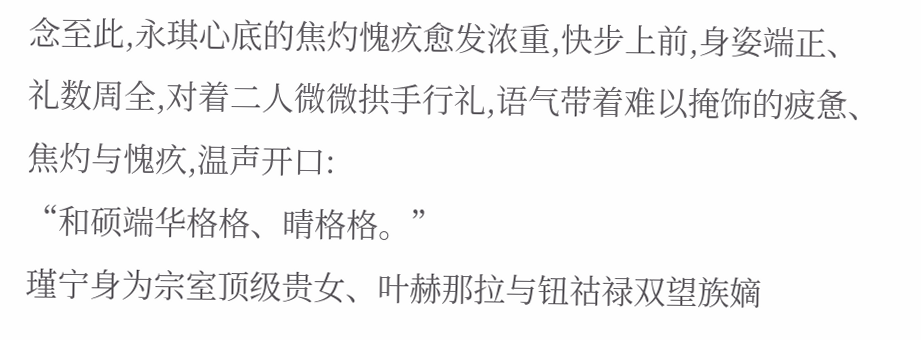念至此,永琪心底的焦灼愧疚愈发浓重,快步上前,身姿端正、礼数周全,对着二人微微拱手行礼,语气带着难以掩饰的疲惫、焦灼与愧疚,温声开口:
“和硕端华格格、晴格格。”
瑾宁身为宗室顶级贵女、叶赫那拉与钮祜禄双望族嫡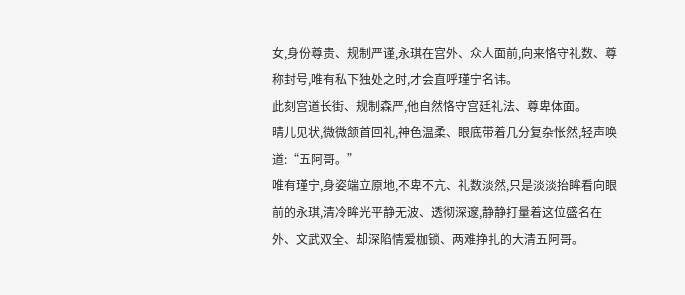女,身份尊贵、规制严谨,永琪在宫外、众人面前,向来恪守礼数、尊称封号,唯有私下独处之时,才会直呼瑾宁名讳。
此刻宫道长街、规制森严,他自然恪守宫廷礼法、尊卑体面。
晴儿见状,微微颔首回礼,神色温柔、眼底带着几分复杂怅然,轻声唤道:“五阿哥。”
唯有瑾宁,身姿端立原地,不卑不亢、礼数淡然,只是淡淡抬眸看向眼前的永琪,清冷眸光平静无波、透彻深邃,静静打量着这位盛名在外、文武双全、却深陷情爱枷锁、两难挣扎的大清五阿哥。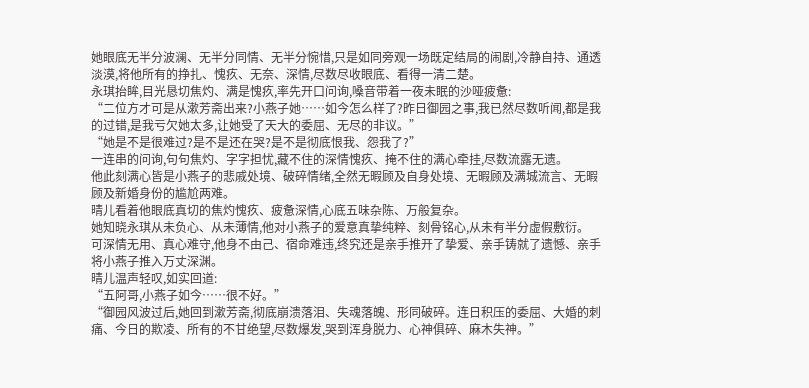她眼底无半分波澜、无半分同情、无半分惋惜,只是如同旁观一场既定结局的闹剧,冷静自持、通透淡漠,将他所有的挣扎、愧疚、无奈、深情,尽数尽收眼底、看得一清二楚。
永琪抬眸,目光恳切焦灼、满是愧疚,率先开口问询,嗓音带着一夜未眠的沙哑疲惫:
“二位方才可是从漱芳斋出来?小燕子她……如今怎么样了?昨日御园之事,我已然尽数听闻,都是我的过错,是我亏欠她太多,让她受了天大的委屈、无尽的非议。”
“她是不是很难过?是不是还在哭?是不是彻底恨我、怨我了?”
一连串的问询,句句焦灼、字字担忧,藏不住的深情愧疚、掩不住的满心牵挂,尽数流露无遗。
他此刻满心皆是小燕子的悲戚处境、破碎情绪,全然无暇顾及自身处境、无暇顾及满城流言、无暇顾及新婚身份的尴尬两难。
晴儿看着他眼底真切的焦灼愧疚、疲惫深情,心底五味杂陈、万般复杂。
她知晓永琪从未负心、从未薄情,他对小燕子的爱意真挚纯粹、刻骨铭心,从未有半分虚假敷衍。
可深情无用、真心难守,他身不由己、宿命难违,终究还是亲手推开了挚爱、亲手铸就了遗憾、亲手将小燕子推入万丈深渊。
晴儿温声轻叹,如实回道:
“五阿哥,小燕子如今……很不好。”
“御园风波过后,她回到漱芳斋,彻底崩溃落泪、失魂落魄、形同破碎。连日积压的委屈、大婚的刺痛、今日的欺凌、所有的不甘绝望,尽数爆发,哭到浑身脱力、心神俱碎、麻木失神。”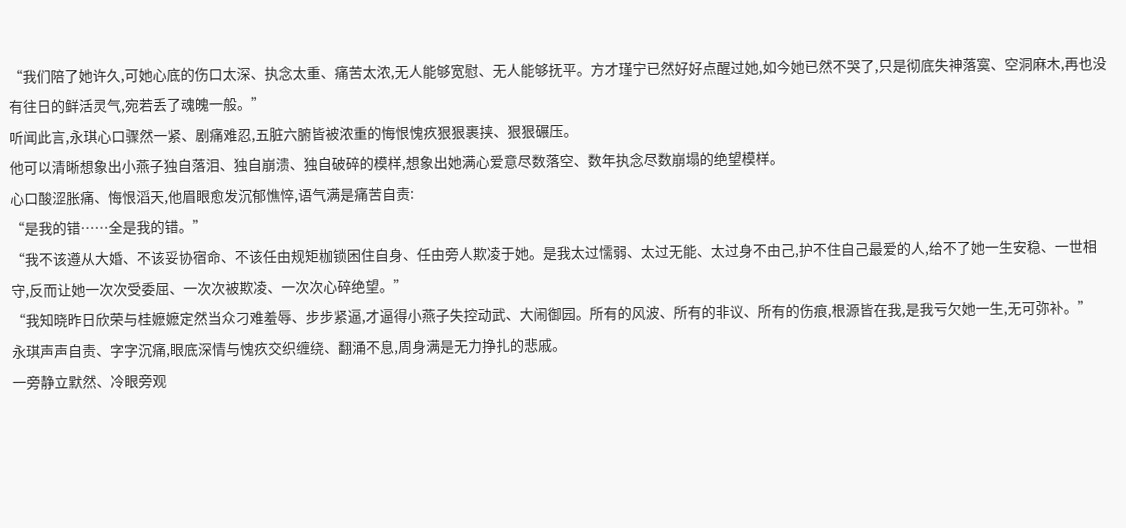“我们陪了她许久,可她心底的伤口太深、执念太重、痛苦太浓,无人能够宽慰、无人能够抚平。方才瑾宁已然好好点醒过她,如今她已然不哭了,只是彻底失神落寞、空洞麻木,再也没有往日的鲜活灵气,宛若丢了魂魄一般。”
听闻此言,永琪心口骤然一紧、剧痛难忍,五脏六腑皆被浓重的悔恨愧疚狠狠裹挟、狠狠碾压。
他可以清晰想象出小燕子独自落泪、独自崩溃、独自破碎的模样,想象出她满心爱意尽数落空、数年执念尽数崩塌的绝望模样。
心口酸涩胀痛、悔恨滔天,他眉眼愈发沉郁憔悴,语气满是痛苦自责:
“是我的错……全是我的错。”
“我不该遵从大婚、不该妥协宿命、不该任由规矩枷锁困住自身、任由旁人欺凌于她。是我太过懦弱、太过无能、太过身不由己,护不住自己最爱的人,给不了她一生安稳、一世相守,反而让她一次次受委屈、一次次被欺凌、一次次心碎绝望。”
“我知晓昨日欣荣与桂嬷嬷定然当众刁难羞辱、步步紧逼,才逼得小燕子失控动武、大闹御园。所有的风波、所有的非议、所有的伤痕,根源皆在我,是我亏欠她一生,无可弥补。”
永琪声声自责、字字沉痛,眼底深情与愧疚交织缠绕、翻涌不息,周身满是无力挣扎的悲戚。
一旁静立默然、冷眼旁观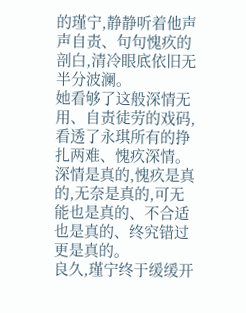的瑾宁,静静听着他声声自责、句句愧疚的剖白,清冷眼底依旧无半分波澜。
她看够了这般深情无用、自责徒劳的戏码,看透了永琪所有的挣扎两难、愧疚深情。
深情是真的,愧疚是真的,无奈是真的,可无能也是真的、不合适也是真的、终究错过更是真的。
良久,瑾宁终于缓缓开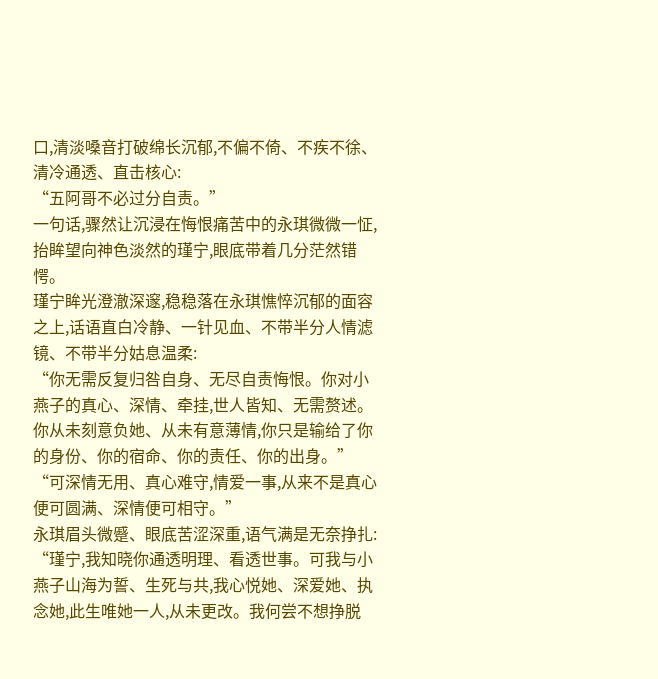口,清淡嗓音打破绵长沉郁,不偏不倚、不疾不徐、清冷通透、直击核心:
“五阿哥不必过分自责。”
一句话,骤然让沉浸在悔恨痛苦中的永琪微微一怔,抬眸望向神色淡然的瑾宁,眼底带着几分茫然错愕。
瑾宁眸光澄澈深邃,稳稳落在永琪憔悴沉郁的面容之上,话语直白冷静、一针见血、不带半分人情滤镜、不带半分姑息温柔:
“你无需反复归咎自身、无尽自责悔恨。你对小燕子的真心、深情、牵挂,世人皆知、无需赘述。你从未刻意负她、从未有意薄情,你只是输给了你的身份、你的宿命、你的责任、你的出身。”
“可深情无用、真心难守,情爱一事,从来不是真心便可圆满、深情便可相守。”
永琪眉头微蹙、眼底苦涩深重,语气满是无奈挣扎:
“瑾宁,我知晓你通透明理、看透世事。可我与小燕子山海为誓、生死与共,我心悦她、深爱她、执念她,此生唯她一人,从未更改。我何尝不想挣脱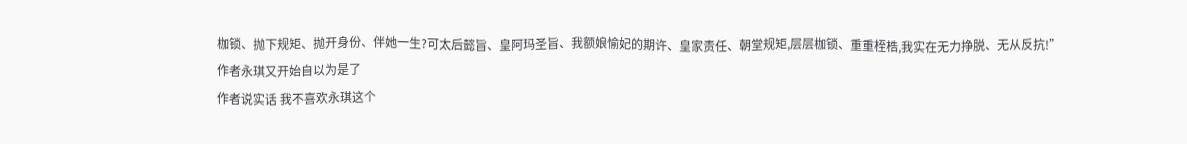枷锁、抛下规矩、抛开身份、伴她一生?可太后懿旨、皇阿玛圣旨、我额娘愉妃的期许、皇家责任、朝堂规矩,层层枷锁、重重桎梏,我实在无力挣脱、无从反抗!”
作者永琪又开始自以为是了
作者说实话 我不喜欢永琪这个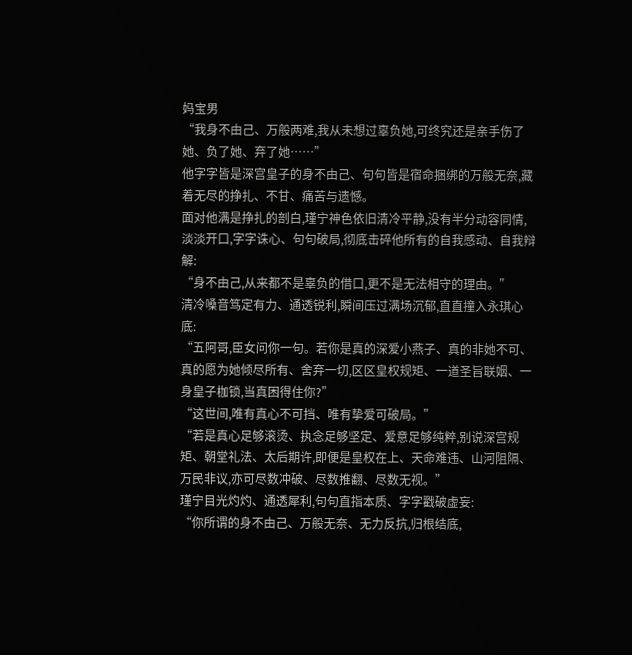妈宝男
“我身不由己、万般两难,我从未想过辜负她,可终究还是亲手伤了她、负了她、弃了她……”
他字字皆是深宫皇子的身不由己、句句皆是宿命捆绑的万般无奈,藏着无尽的挣扎、不甘、痛苦与遗憾。
面对他满是挣扎的剖白,瑾宁神色依旧清冷平静,没有半分动容同情,淡淡开口,字字诛心、句句破局,彻底击碎他所有的自我感动、自我辩解:
“身不由己,从来都不是辜负的借口,更不是无法相守的理由。”
清冷嗓音笃定有力、通透锐利,瞬间压过满场沉郁,直直撞入永琪心底:
“五阿哥,臣女问你一句。若你是真的深爱小燕子、真的非她不可、真的愿为她倾尽所有、舍弃一切,区区皇权规矩、一道圣旨联姻、一身皇子枷锁,当真困得住你?”
“这世间,唯有真心不可挡、唯有挚爱可破局。”
“若是真心足够滚烫、执念足够坚定、爱意足够纯粹,别说深宫规矩、朝堂礼法、太后期许,即便是皇权在上、天命难违、山河阻隔、万民非议,亦可尽数冲破、尽数推翻、尽数无视。”
瑾宁目光灼灼、通透犀利,句句直指本质、字字戳破虚妄:
“你所谓的身不由己、万般无奈、无力反抗,归根结底,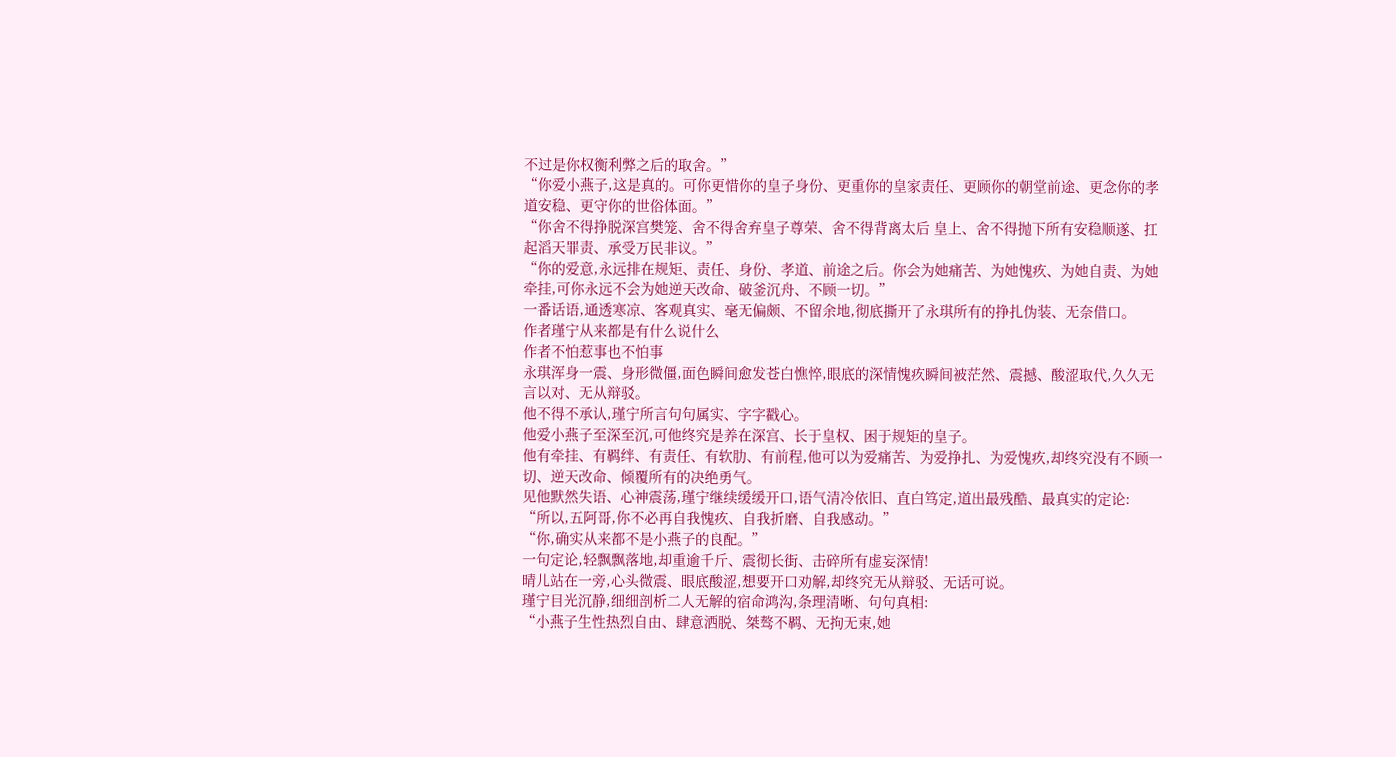不过是你权衡利弊之后的取舍。”
“你爱小燕子,这是真的。可你更惜你的皇子身份、更重你的皇家责任、更顾你的朝堂前途、更念你的孝道安稳、更守你的世俗体面。”
“你舍不得挣脱深宫樊笼、舍不得舍弃皇子尊荣、舍不得背离太后 皇上、舍不得抛下所有安稳顺遂、扛起滔天罪责、承受万民非议。”
“你的爱意,永远排在规矩、责任、身份、孝道、前途之后。你会为她痛苦、为她愧疚、为她自责、为她牵挂,可你永远不会为她逆天改命、破釜沉舟、不顾一切。”
一番话语,通透寒凉、客观真实、毫无偏颇、不留余地,彻底撕开了永琪所有的挣扎伪装、无奈借口。
作者瑾宁从来都是有什么说什么
作者不怕惹事也不怕事
永琪浑身一震、身形微僵,面色瞬间愈发苍白憔悴,眼底的深情愧疚瞬间被茫然、震撼、酸涩取代,久久无言以对、无从辩驳。
他不得不承认,瑾宁所言句句属实、字字戳心。
他爱小燕子至深至沉,可他终究是养在深宫、长于皇权、困于规矩的皇子。
他有牵挂、有羁绊、有责任、有软肋、有前程,他可以为爱痛苦、为爱挣扎、为爱愧疚,却终究没有不顾一切、逆天改命、倾覆所有的决绝勇气。
见他默然失语、心神震荡,瑾宁继续缓缓开口,语气清冷依旧、直白笃定,道出最残酷、最真实的定论:
“所以,五阿哥,你不必再自我愧疚、自我折磨、自我感动。”
“你,确实从来都不是小燕子的良配。”
一句定论,轻飘飘落地,却重逾千斤、震彻长街、击碎所有虚妄深情!
晴儿站在一旁,心头微震、眼底酸涩,想要开口劝解,却终究无从辩驳、无话可说。
瑾宁目光沉静,细细剖析二人无解的宿命鸿沟,条理清晰、句句真相:
“小燕子生性热烈自由、肆意洒脱、桀骜不羁、无拘无束,她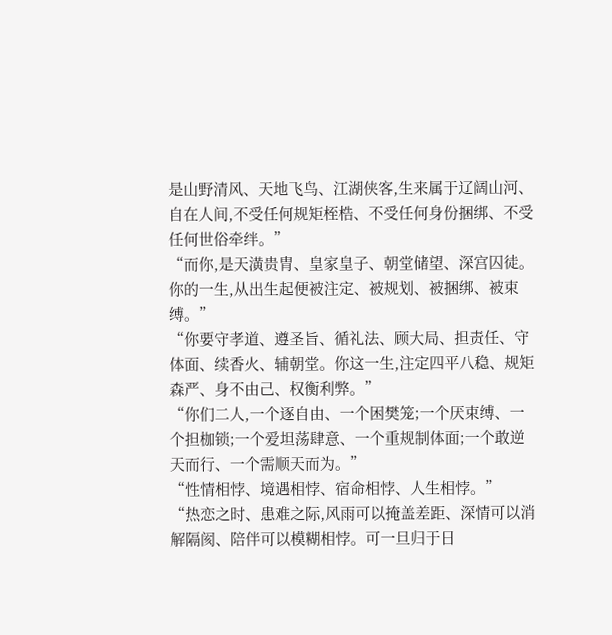是山野清风、天地飞鸟、江湖侠客,生来属于辽阔山河、自在人间,不受任何规矩桎梏、不受任何身份捆绑、不受任何世俗牵绊。”
“而你,是天潢贵胄、皇家皇子、朝堂储望、深宫囚徒。你的一生,从出生起便被注定、被规划、被捆绑、被束缚。”
“你要守孝道、遵圣旨、循礼法、顾大局、担责任、守体面、续香火、辅朝堂。你这一生,注定四平八稳、规矩森严、身不由己、权衡利弊。”
“你们二人,一个逐自由、一个困樊笼;一个厌束缚、一个担枷锁;一个爱坦荡肆意、一个重规制体面;一个敢逆天而行、一个需顺天而为。”
“性情相悖、境遇相悖、宿命相悖、人生相悖。”
“热恋之时、患难之际,风雨可以掩盖差距、深情可以消解隔阂、陪伴可以模糊相悖。可一旦归于日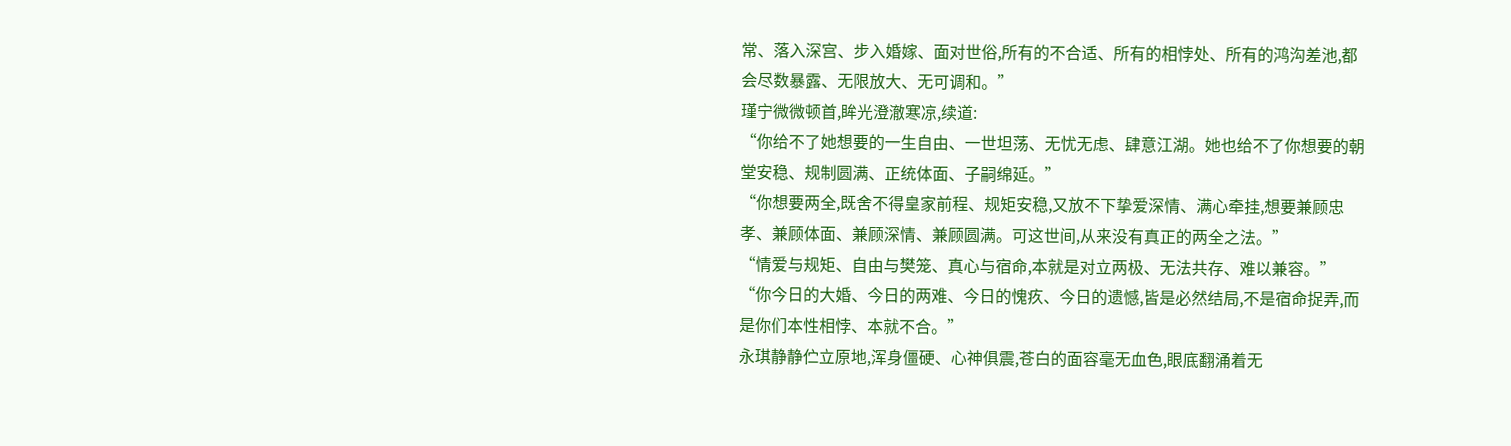常、落入深宫、步入婚嫁、面对世俗,所有的不合适、所有的相悖处、所有的鸿沟差池,都会尽数暴露、无限放大、无可调和。”
瑾宁微微顿首,眸光澄澈寒凉,续道:
“你给不了她想要的一生自由、一世坦荡、无忧无虑、肆意江湖。她也给不了你想要的朝堂安稳、规制圆满、正统体面、子嗣绵延。”
“你想要两全,既舍不得皇家前程、规矩安稳,又放不下挚爱深情、满心牵挂,想要兼顾忠孝、兼顾体面、兼顾深情、兼顾圆满。可这世间,从来没有真正的两全之法。”
“情爱与规矩、自由与樊笼、真心与宿命,本就是对立两极、无法共存、难以兼容。”
“你今日的大婚、今日的两难、今日的愧疚、今日的遗憾,皆是必然结局,不是宿命捉弄,而是你们本性相悖、本就不合。”
永琪静静伫立原地,浑身僵硬、心神俱震,苍白的面容毫无血色,眼底翻涌着无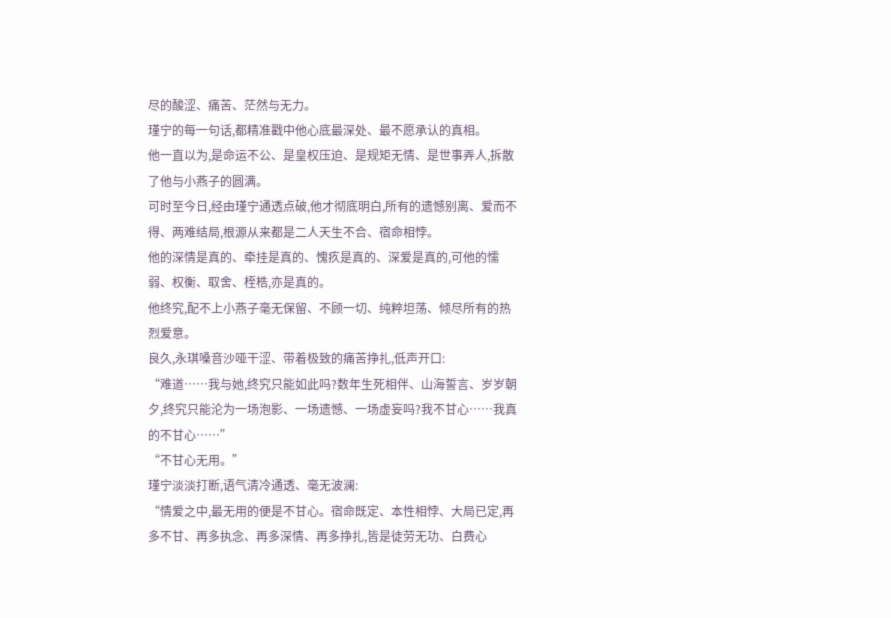尽的酸涩、痛苦、茫然与无力。
瑾宁的每一句话,都精准戳中他心底最深处、最不愿承认的真相。
他一直以为,是命运不公、是皇权压迫、是规矩无情、是世事弄人,拆散了他与小燕子的圆满。
可时至今日,经由瑾宁通透点破,他才彻底明白,所有的遗憾别离、爱而不得、两难结局,根源从来都是二人天生不合、宿命相悖。
他的深情是真的、牵挂是真的、愧疚是真的、深爱是真的,可他的懦弱、权衡、取舍、桎梏,亦是真的。
他终究,配不上小燕子毫无保留、不顾一切、纯粹坦荡、倾尽所有的热烈爱意。
良久,永琪嗓音沙哑干涩、带着极致的痛苦挣扎,低声开口:
“难道……我与她,终究只能如此吗?数年生死相伴、山海誓言、岁岁朝夕,终究只能沦为一场泡影、一场遗憾、一场虚妄吗?我不甘心……我真的不甘心……”
“不甘心无用。”
瑾宁淡淡打断,语气清冷通透、毫无波澜:
“情爱之中,最无用的便是不甘心。宿命既定、本性相悖、大局已定,再多不甘、再多执念、再多深情、再多挣扎,皆是徒劳无功、白费心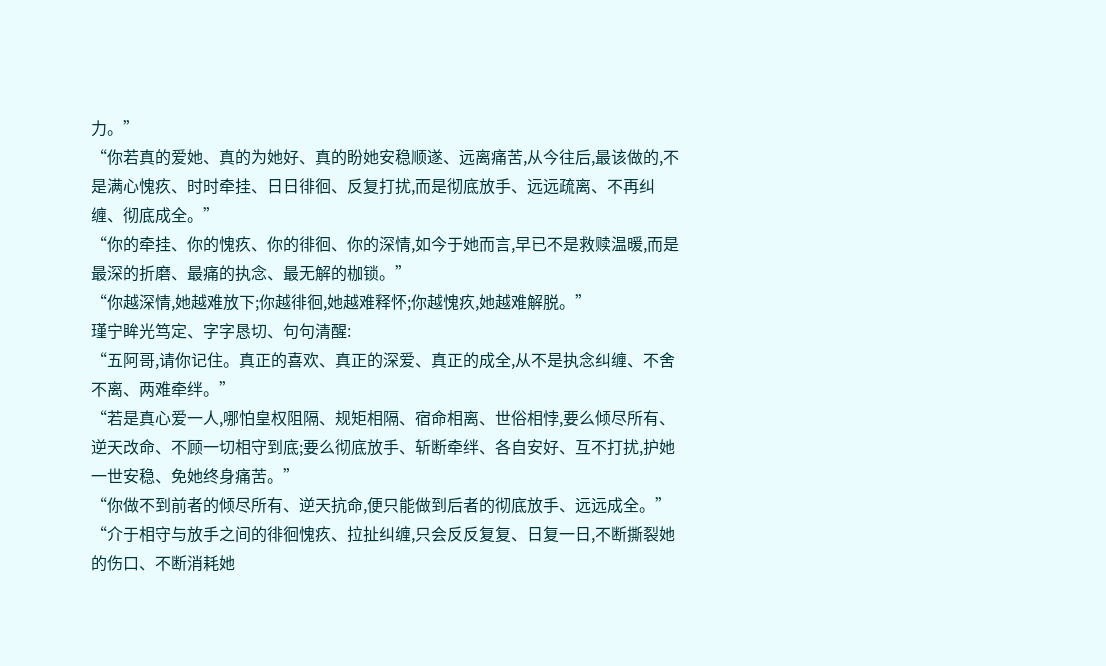力。”
“你若真的爱她、真的为她好、真的盼她安稳顺遂、远离痛苦,从今往后,最该做的,不是满心愧疚、时时牵挂、日日徘徊、反复打扰,而是彻底放手、远远疏离、不再纠缠、彻底成全。”
“你的牵挂、你的愧疚、你的徘徊、你的深情,如今于她而言,早已不是救赎温暖,而是最深的折磨、最痛的执念、最无解的枷锁。”
“你越深情,她越难放下;你越徘徊,她越难释怀;你越愧疚,她越难解脱。”
瑾宁眸光笃定、字字恳切、句句清醒:
“五阿哥,请你记住。真正的喜欢、真正的深爱、真正的成全,从不是执念纠缠、不舍不离、两难牵绊。”
“若是真心爱一人,哪怕皇权阻隔、规矩相隔、宿命相离、世俗相悖,要么倾尽所有、逆天改命、不顾一切相守到底;要么彻底放手、斩断牵绊、各自安好、互不打扰,护她一世安稳、免她终身痛苦。”
“你做不到前者的倾尽所有、逆天抗命,便只能做到后者的彻底放手、远远成全。”
“介于相守与放手之间的徘徊愧疚、拉扯纠缠,只会反反复复、日复一日,不断撕裂她的伤口、不断消耗她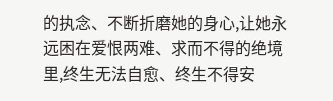的执念、不断折磨她的身心,让她永远困在爱恨两难、求而不得的绝境里,终生无法自愈、终生不得安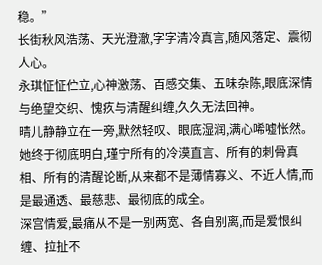稳。”
长街秋风浩荡、天光澄澈,字字清冷真言,随风落定、震彻人心。
永琪怔怔伫立,心神激荡、百感交集、五味杂陈,眼底深情与绝望交织、愧疚与清醒纠缠,久久无法回神。
晴儿静静立在一旁,默然轻叹、眼底湿润,满心唏嘘怅然。
她终于彻底明白,瑾宁所有的冷漠直言、所有的刺骨真相、所有的清醒论断,从来都不是薄情寡义、不近人情,而是最通透、最慈悲、最彻底的成全。
深宫情爱,最痛从不是一别两宽、各自别离,而是爱恨纠缠、拉扯不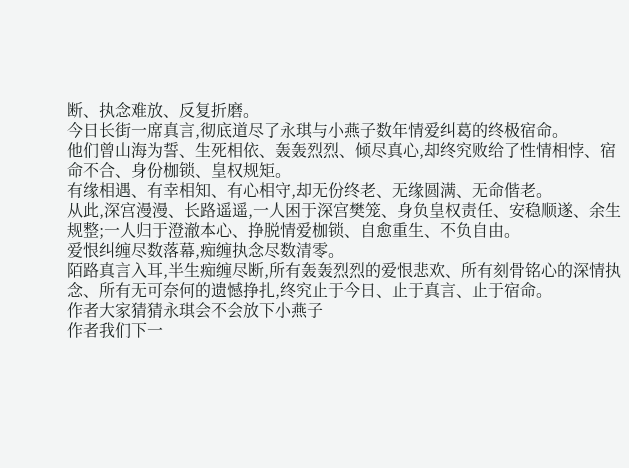断、执念难放、反复折磨。
今日长街一席真言,彻底道尽了永琪与小燕子数年情爱纠葛的终极宿命。
他们曾山海为誓、生死相依、轰轰烈烈、倾尽真心,却终究败给了性情相悖、宿命不合、身份枷锁、皇权规矩。
有缘相遇、有幸相知、有心相守,却无份终老、无缘圆满、无命偕老。
从此,深宫漫漫、长路遥遥,一人困于深宫樊笼、身负皇权责任、安稳顺遂、余生规整;一人归于澄澈本心、挣脱情爱枷锁、自愈重生、不负自由。
爱恨纠缠尽数落幕,痴缠执念尽数清零。
陌路真言入耳,半生痴缠尽断,所有轰轰烈烈的爱恨悲欢、所有刻骨铭心的深情执念、所有无可奈何的遗憾挣扎,终究止于今日、止于真言、止于宿命。
作者大家猜猜永琪会不会放下小燕子
作者我们下一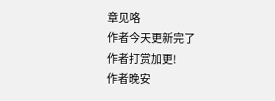章见咯
作者今天更新完了
作者打赏加更!
作者晚安